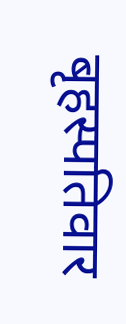बृहस्पतिवार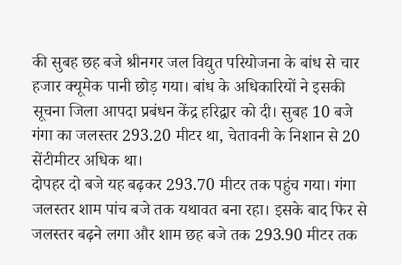की सुबह छह बजे श्रीनगर जल विद्युत परियोजना के बांध से चार हजार क्यूमेक पानी छोड़ गया। बांध के अधिकारियों ने इसकी सूचना जिला आपदा प्रबंधन केंद्र हरिद्वार को दी। सुबह 10 बजे गंगा का जलस्तर 293.20 मीटर था, चेतावनी के निशान से 20 सेंटीमीटर अधिक था।
दोपहर दो बजे यह बढ़कर 293.70 मीटर तक पहुंच गया। गंगा जलस्तर शाम पांच बजे तक यथावत बना रहा। इसके बाद फिर से जलस्तर बढ़ने लगा और शाम छह बजे तक 293.90 मीटर तक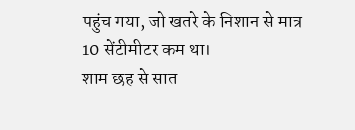पहुंच गया, जो खतरे के निशान से मात्र 10 सेंटीमीटर कम था।
शाम छह से सात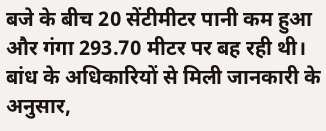बजे के बीच 20 सेंटीमीटर पानी कम हुआ और गंगा 293.70 मीटर पर बह रही थी। बांध के अधिकारियों से मिली जानकारी के अनुसार,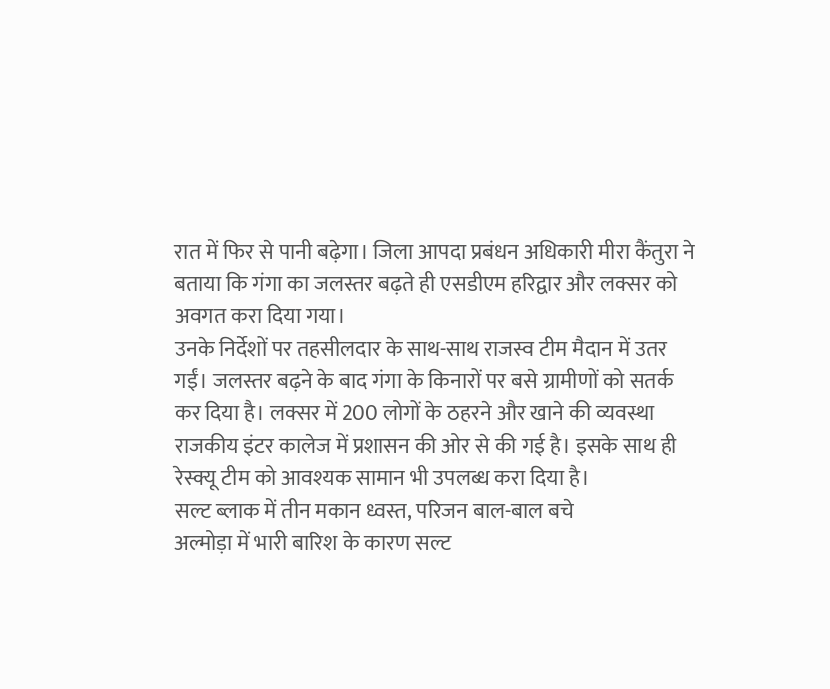रात में फिर से पानी बढ़ेगा। जिला आपदा प्रबंधन अधिकारी मीरा कैंतुरा ने बताया कि गंगा का जलस्तर बढ़ते ही एसडीएम हरिद्वार और लक्सर को अवगत करा दिया गया।
उनके निर्देशों पर तहसीलदार के साथ-साथ राजस्व टीम मैदान में उतर गईं। जलस्तर बढ़ने के बाद गंगा के किनारों पर बसे ग्रामीणों को सतर्क कर दिया है। लक्सर में 200 लोगों के ठहरने और खाने की व्यवस्था राजकीय इंटर कालेज में प्रशासन की ओर से की गई है। इसके साथ ही रेस्क्यू टीम को आवश्यक सामान भी उपलब्ध करा दिया है।
सल्ट ब्लाक में तीन मकान ध्वस्त, परिजन बाल-बाल बचे
अल्मोड़ा में भारी बारिश के कारण सल्ट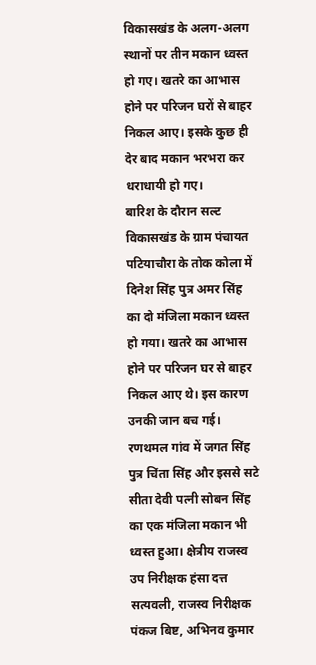विकासखंड के अलग-अलग स्थानों पर तीन मकान ध्वस्त हो गए। खतरे का आभास होने पर परिजन घरों से बाहर निकल आए। इसके कुछ ही देर बाद मकान भरभरा कर धराधायी हो गए।
बारिश के दौरान सल्ट विकासखंड के ग्राम पंचायत पटियाचौरा के तोक कोला में दिनेश सिंह पुत्र अमर सिंह का दो मंजिला मकान ध्वस्त हो गया। खतरे का आभास होने पर परिजन घर से बाहर निकल आए थे। इस कारण उनकी जान बच गई। रणथमल गांव में जगत सिंह पुत्र चिंता सिंह और इससे सटे सीता देवी पत्नी सोबन सिंह का एक मंजिला मकान भी ध्वस्त हुआ। क्षेत्रीय राजस्व उप निरीक्षक हंसा दत्त सत्यवली, राजस्व निरीक्षक पंकज बिष्ट, अभिनव कुमार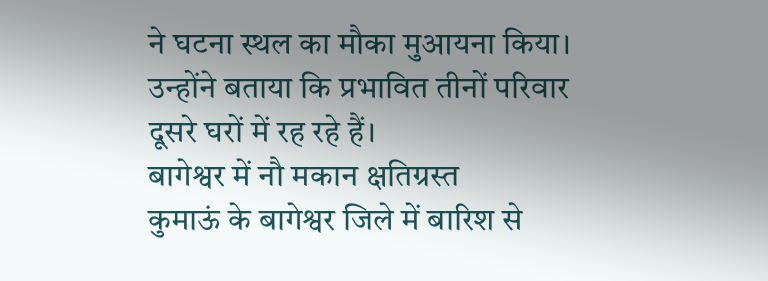ने घटना स्थल का मौका मुआयना किया। उन्होंने बताया कि प्रभावित तीनों परिवार दूसरे घरों में रह रहे हैं।
बागेश्वर में नौ मकान क्षतिग्रस्त
कुमाऊं के बागेश्वर जिले में बारिश से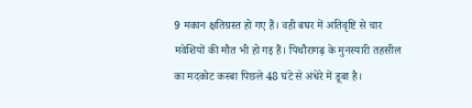9 मकान क्षतिग्रस्त हो गए हैं। वही बघर में अतिवृष्टि से चार मवेशियों की मौत भी हो गइ हैं। पिथौरागढ़ के मुनस्यारी तहसील का मदकोट कस्बा पिछले 48 घंटे से अंधेरे में डूबा है।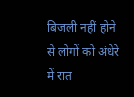बिजली नहीं होने से लोगों को अंधेरे में रात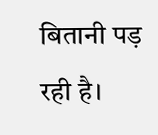बितानी पड़ रही है।